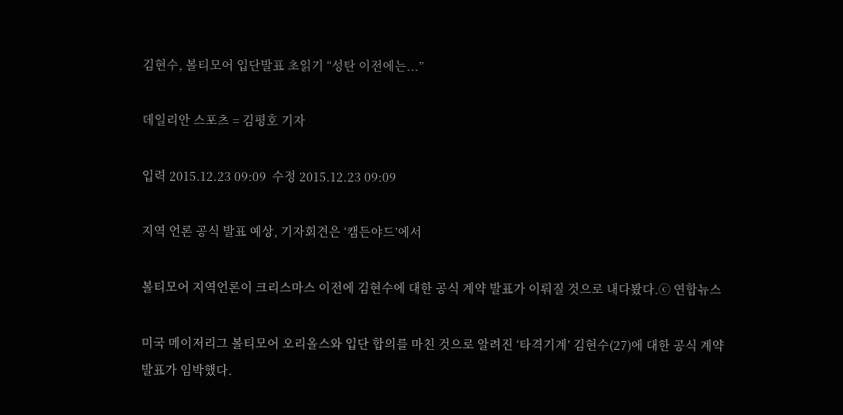김현수, 볼티모어 입단발표 초읽기 “성탄 이전에는...”

데일리안 스포츠 = 김평호 기자

입력 2015.12.23 09:09  수정 2015.12.23 09:09

지역 언론 공식 발표 예상, 기자회견은 ‘캠든야드’에서

볼티모어 지역언론이 크리스마스 이전에 김현수에 대한 공식 계약 발표가 이뤄질 것으로 내다봤다.ⓒ 연합뉴스

미국 메이저리그 볼티모어 오리올스와 입단 합의를 마친 것으로 알려진 ‘타격기계’ 김현수(27)에 대한 공식 계약 발표가 임박했다.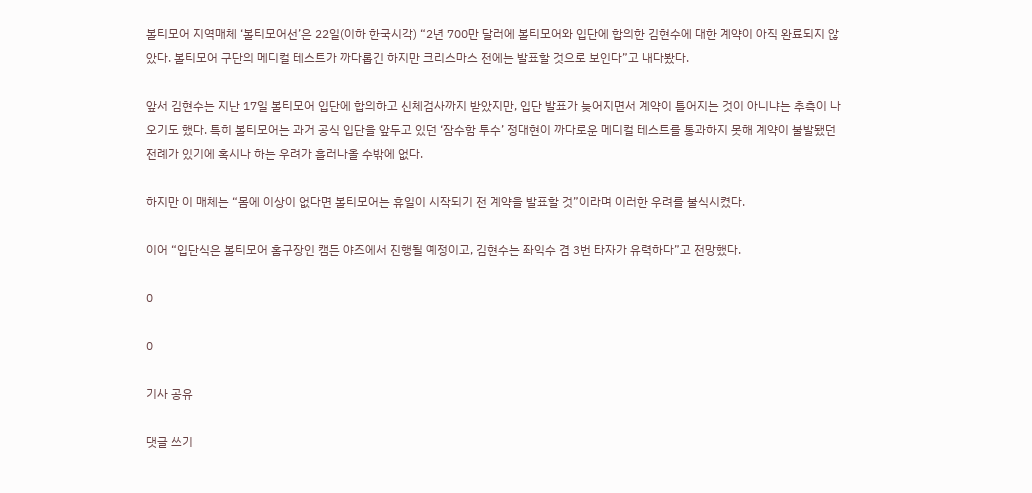볼티모어 지역매체 ‘볼티모어선’은 22일(이하 한국시각) “2년 700만 달러에 볼티모어와 입단에 합의한 김현수에 대한 계약이 아직 완료되지 않았다. 볼티모어 구단의 메디컬 테스트가 까다롭긴 하지만 크리스마스 전에는 발표할 것으로 보인다”고 내다봤다.

앞서 김현수는 지난 17일 볼티모어 입단에 합의하고 신체검사까지 받았지만, 입단 발표가 늦어지면서 계약이 틀어지는 것이 아니냐는 추측이 나오기도 했다. 특히 볼티모어는 과거 공식 입단을 앞두고 있던 ‘잠수함 투수’ 정대현이 까다로운 메디컬 테스트를 통과하지 못해 계약이 불발됐던 전례가 있기에 혹시나 하는 우려가 흘러나올 수밖에 없다.

하지만 이 매체는 “몸에 이상이 없다면 볼티모어는 휴일이 시작되기 전 계약을 발표할 것”이라며 이러한 우려를 불식시켰다.

이어 “입단식은 볼티모어 홈구장인 캠든 야즈에서 진행될 예정이고, 김현수는 좌익수 겸 3번 타자가 유력하다”고 전망했다.

0

0

기사 공유

댓글 쓰기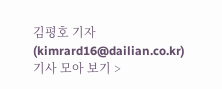김평호 기자 (kimrard16@dailian.co.kr)
기사 모아 보기 >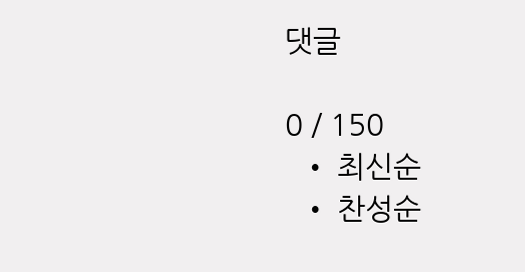댓글

0 / 150
  • 최신순
  • 찬성순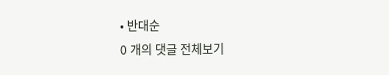• 반대순
0 개의 댓글 전체보기